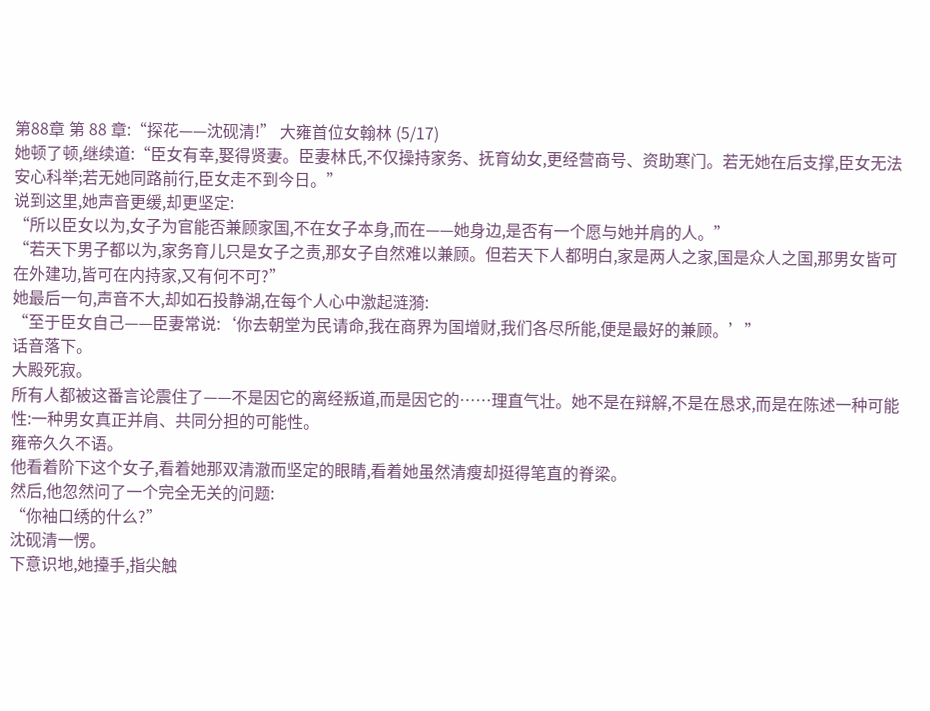第88章 第 88 章:“探花——沈砚清!” 大雍首位女翰林 (5/17)
她顿了顿,继续道:“臣女有幸,娶得贤妻。臣妻林氏,不仅操持家务、抚育幼女,更经营商号、资助寒门。若无她在后支撑,臣女无法安心科举;若无她同路前行,臣女走不到今日。”
说到这里,她声音更缓,却更坚定:
“所以臣女以为,女子为官能否兼顾家国,不在女子本身,而在——她身边,是否有一个愿与她并肩的人。”
“若天下男子都以为,家务育儿只是女子之责,那女子自然难以兼顾。但若天下人都明白,家是两人之家,国是众人之国,那男女皆可在外建功,皆可在内持家,又有何不可?”
她最后一句,声音不大,却如石投静湖,在每个人心中激起涟漪:
“至于臣女自己——臣妻常说:‘你去朝堂为民请命,我在商界为国增财,我们各尽所能,便是最好的兼顾。’”
话音落下。
大殿死寂。
所有人都被这番言论震住了——不是因它的离经叛道,而是因它的……理直气壮。她不是在辩解,不是在恳求,而是在陈述一种可能性:一种男女真正并肩、共同分担的可能性。
雍帝久久不语。
他看着阶下这个女子,看着她那双清澈而坚定的眼睛,看着她虽然清瘦却挺得笔直的脊梁。
然后,他忽然问了一个完全无关的问题:
“你袖口绣的什么?”
沈砚清一愣。
下意识地,她擡手,指尖触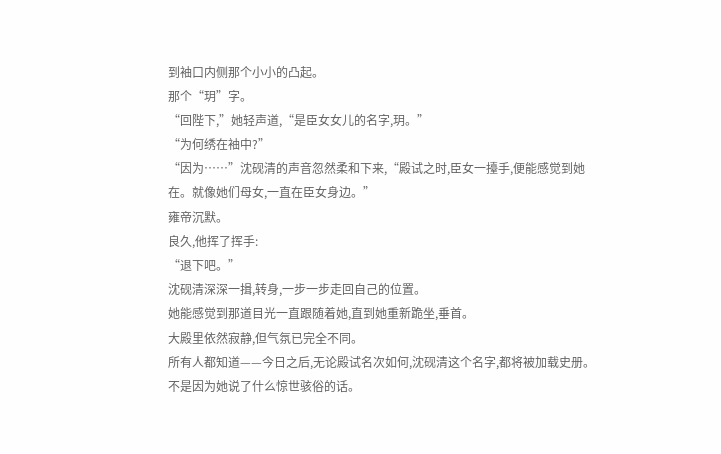到袖口内侧那个小小的凸起。
那个“玥”字。
“回陛下,”她轻声道,“是臣女女儿的名字,玥。”
“为何绣在袖中?”
“因为……”沈砚清的声音忽然柔和下来,“殿试之时,臣女一擡手,便能感觉到她在。就像她们母女,一直在臣女身边。”
雍帝沉默。
良久,他挥了挥手:
“退下吧。”
沈砚清深深一揖,转身,一步一步走回自己的位置。
她能感觉到那道目光一直跟随着她,直到她重新跪坐,垂首。
大殿里依然寂静,但气氛已完全不同。
所有人都知道——今日之后,无论殿试名次如何,沈砚清这个名字,都将被加载史册。
不是因为她说了什么惊世骇俗的话。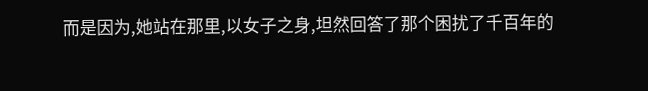而是因为,她站在那里,以女子之身,坦然回答了那个困扰了千百年的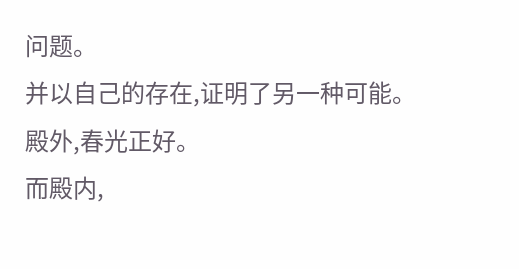问题。
并以自己的存在,证明了另一种可能。
殿外,春光正好。
而殿内,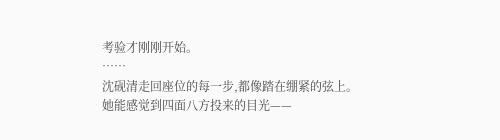考验才刚刚开始。
……
沈砚清走回座位的每一步,都像踏在绷紧的弦上。
她能感觉到四面八方投来的目光——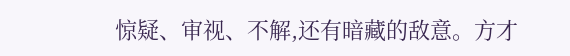惊疑、审视、不解,还有暗藏的敌意。方才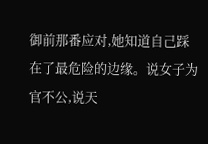御前那番应对,她知道自己踩在了最危险的边缘。说女子为官不公,说天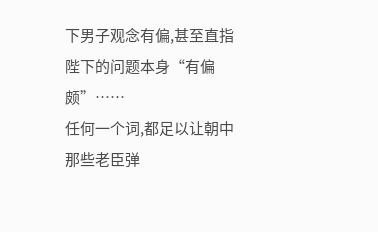下男子观念有偏,甚至直指陛下的问题本身“有偏颇”……
任何一个词,都足以让朝中那些老臣弹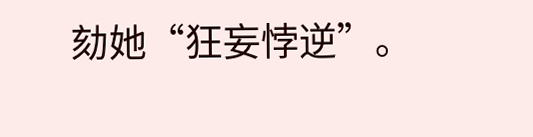劾她“狂妄悖逆”。